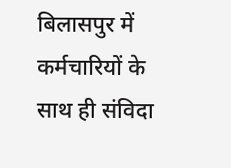बिलासपुर में कर्मचारियों के साथ ही संविदा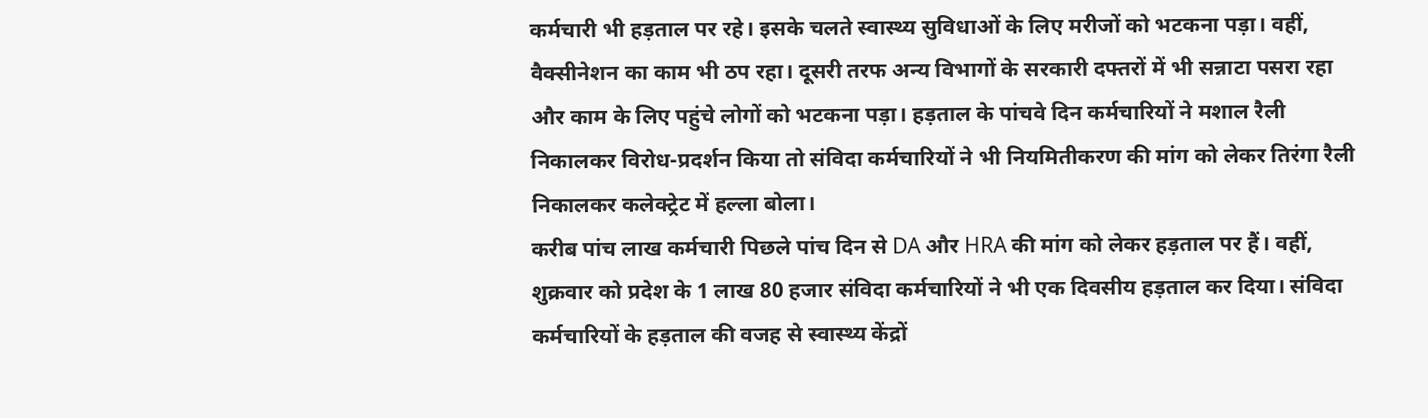कर्मचारी भी हड़ताल पर रहे। इसके चलते स्वास्थ्य सुविधाओं के लिए मरीजों को भटकना पड़ा। वहीं, वैक्सीनेशन का काम भी ठप रहा। दूसरी तरफ अन्य विभागों के सरकारी दफ्तरों में भी सन्नाटा पसरा रहा और काम के लिए पहुंचे लोगों को भटकना पड़ा। हड़ताल के पांचवे दिन कर्मचारियों ने मशाल रैली निकालकर विरोध-प्रदर्शन किया तो संविदा कर्मचारियों ने भी नियमितीकरण की मांग को लेकर तिरंगा रैली निकालकर कलेक्ट्रेट में हल्ला बोला।
करीब पांच लाख कर्मचारी पिछले पांच दिन से DA और HRA की मांग को लेकर हड़ताल पर हैं। वहीं, शुक्रवार को प्रदेश के 1 लाख 80 हजार संविदा कर्मचारियों ने भी एक दिवसीय हड़ताल कर दिया। संविदा कर्मचारियों के हड़ताल की वजह से स्वास्थ्य केंद्रों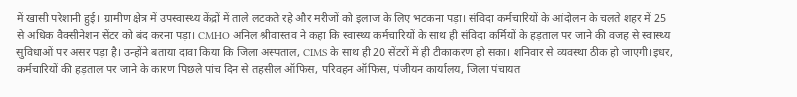में खासी परेशानी हुई। ग्रामीण क्षेत्र में उपस्वास्थ्य केंद्रों में ताले लटकते रहे और मरीजों को इलाज के लिए भटकना पड़ा। संविदा कर्मचारियों के आंदोलन के चलते शहर में 25 से अधिक वैक्सीनेशन सेंटर को बंद करना पड़ा। CMHO अनिल श्रीवास्तव ने कहा कि स्वास्थ्य कर्मचारियों के साथ ही संविदा कर्मियों के हड़ताल पर जाने की वजह से स्वास्थ्य सुविधाओं पर असर पड़ा है। उन्होंने बताया दावा किया कि जिला अस्पताल, CIMS के साथ ही 20 सेंटरों में ही टीकाकरण हो सका। शनिवार से व्यवस्था ठीक हो जाएगी।इधर, कर्मचारियों की हड़ताल पर जाने के कारण पिछले पांच दिन से तहसील ऑफिस, परिवहन ऑफिस, पंजीयन कार्यालय, जिला पंचायत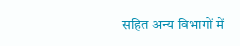सहित अन्य विभागों में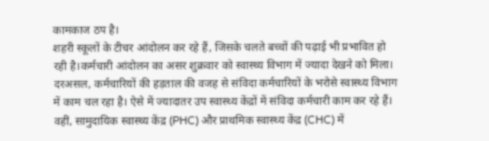कामकाज ठप है।
शहरी स्कूलों के टीचर आंदोलन कर रहे हैं, जिसके चलते बच्चों की पढ़ाई भी प्रभावित हो रही है।कर्मचारी आंदोलन का असर शुक्रवार को स्वास्थ्य विभाग में ज्यादा देखने को मिला। दरअसल, कर्मचारियों की हड़ताल की वजह से संविदा कर्मचारियों के भरोसे स्वास्थ्य विभाग में काम चल रहा है। ऐसे में ज्यादातर उप स्वास्थ्य केंद्रों में संविदा कर्मचारी काम कर रहे हैं। वहीं, सामुदायिक स्वास्थ्य केंद्र (PHC) और प्राथमिक स्वास्थ्य केंद्र (CHC) में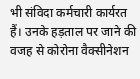भी संविदा कर्मचारी कार्यरत हैं। उनके हड़ताल पर जाने की वजह से कोरोना वैक्सीनेशन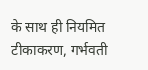के साथ ही नियमित टीकाकरण, गर्भवती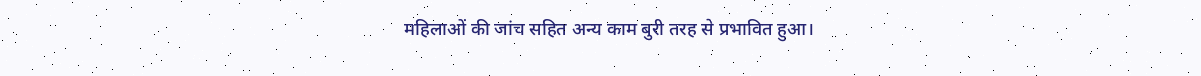महिलाओं की जांच सहित अन्य काम बुरी तरह से प्रभावित हुआ।